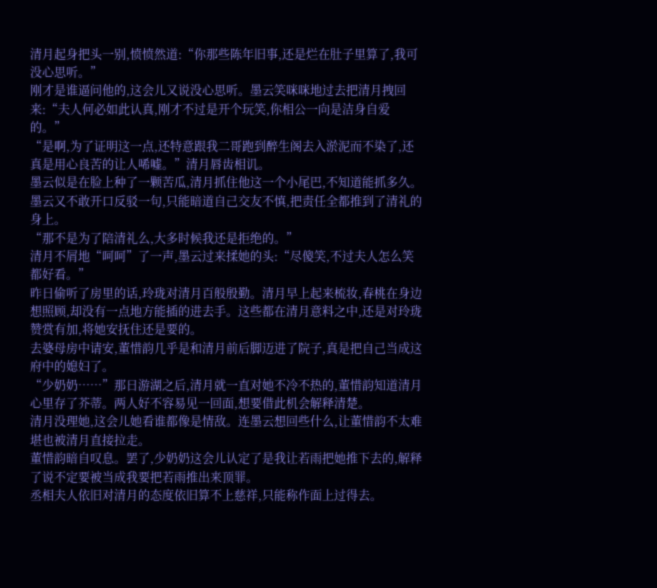清月起身把头一别,愤愤然道:“你那些陈年旧事,还是烂在肚子里算了,我可没心思听。”
刚才是谁逼问他的,这会儿又说没心思听。墨云笑咪咪地过去把清月拽回来:“夫人何必如此认真,刚才不过是开个玩笑,你相公一向是洁身自爱的。”
“是啊,为了证明这一点,还特意跟我二哥跑到醉生阁去入淤泥而不染了,还真是用心良苦的让人唏嘘。”清月唇齿相讥。
墨云似是在脸上种了一颗苦瓜,清月抓住他这一个小尾巴,不知道能抓多久。墨云又不敢开口反驳一句,只能暗道自己交友不慎,把责任全都推到了清礼的身上。
“那不是为了陪清礼么,大多时候我还是拒绝的。”
清月不屑地“呵呵”了一声,墨云过来揉她的头:“尽傻笑,不过夫人怎么笑都好看。”
昨日偷听了房里的话,玲珑对清月百般殷勤。清月早上起来梳妆,春桃在身边想照顾,却没有一点地方能插的进去手。这些都在清月意料之中,还是对玲珑赞赏有加,将她安抚住还是要的。
去婆母房中请安,董惜韵几乎是和清月前后脚迈进了院子,真是把自己当成这府中的媳妇了。
“少奶奶……”那日游湖之后,清月就一直对她不冷不热的,董惜韵知道清月心里存了芥蒂。两人好不容易见一回面,想要借此机会解释清楚。
清月没理她,这会儿她看谁都像是情敌。连墨云想回些什么,让董惜韵不太难堪也被清月直接拉走。
董惜韵暗自叹息。罢了,少奶奶这会儿认定了是我让若雨把她推下去的,解释了说不定要被当成我要把若雨推出来顶罪。
丞相夫人依旧对清月的态度依旧算不上慈祥,只能称作面上过得去。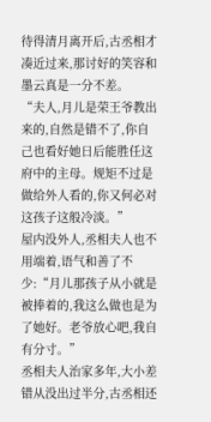待得清月离开后,古丞相才凑近过来,那讨好的笑容和墨云真是一分不差。
“夫人,月儿是荣王爷教出来的,自然是错不了,你自己也看好她日后能胜任这府中的主母。规矩不过是做给外人看的,你又何必对这孩子这般冷淡。”
屋内没外人,丞相夫人也不用端着,语气和善了不少:“月儿那孩子从小就是被捧着的,我这么做也是为了她好。老爷放心吧,我自有分寸。”
丞相夫人治家多年,大小差错从没出过半分,古丞相还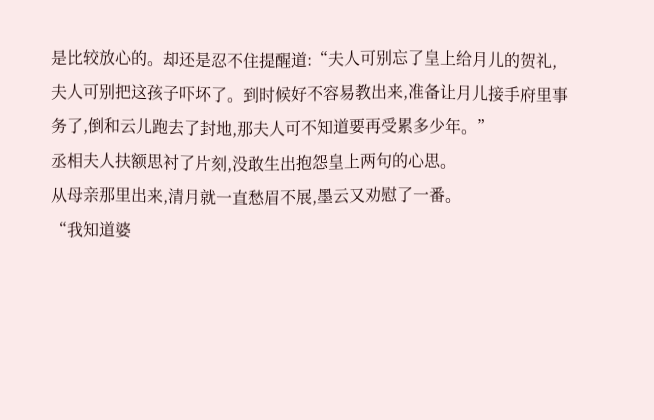是比较放心的。却还是忍不住提醒道:“夫人可别忘了皇上给月儿的贺礼,夫人可别把这孩子吓坏了。到时候好不容易教出来,准备让月儿接手府里事务了,倒和云儿跑去了封地,那夫人可不知道要再受累多少年。”
丞相夫人扶额思衬了片刻,没敢生出抱怨皇上两句的心思。
从母亲那里出来,清月就一直愁眉不展,墨云又劝慰了一番。
“我知道婆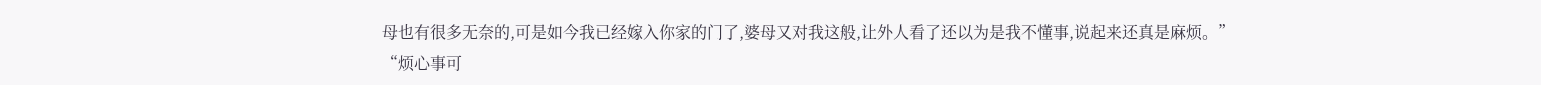母也有很多无奈的,可是如今我已经嫁入你家的门了,婆母又对我这般,让外人看了还以为是我不懂事,说起来还真是麻烦。”
“烦心事可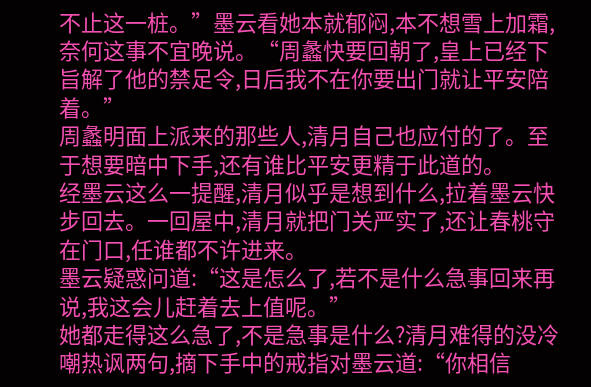不止这一桩。”墨云看她本就郁闷,本不想雪上加霜,奈何这事不宜晚说。“周蠡快要回朝了,皇上已经下旨解了他的禁足令,日后我不在你要出门就让平安陪着。”
周蠡明面上派来的那些人,清月自己也应付的了。至于想要暗中下手,还有谁比平安更精于此道的。
经墨云这么一提醒,清月似乎是想到什么,拉着墨云快步回去。一回屋中,清月就把门关严实了,还让春桃守在门口,任谁都不许进来。
墨云疑惑问道:“这是怎么了,若不是什么急事回来再说,我这会儿赶着去上值呢。”
她都走得这么急了,不是急事是什么?清月难得的没冷嘲热讽两句,摘下手中的戒指对墨云道:“你相信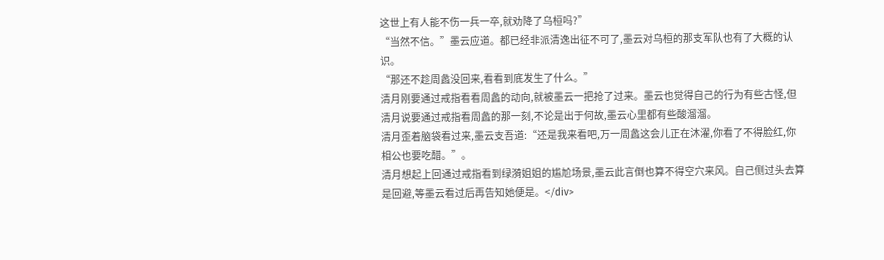这世上有人能不伤一兵一卒,就劝降了乌桓吗?”
“当然不信。”墨云应道。都已经非派清逸出征不可了,墨云对乌桓的那支军队也有了大概的认识。
“那还不趁周蠡没回来,看看到底发生了什么。”
清月刚要通过戒指看看周蠡的动向,就被墨云一把抢了过来。墨云也觉得自己的行为有些古怪,但清月说要通过戒指看周蠡的那一刻,不论是出于何故,墨云心里都有些酸溜溜。
清月歪着脑袋看过来,墨云支吾道:“还是我来看吧,万一周蠡这会儿正在沐濯,你看了不得脸红,你相公也要吃醋。”。
清月想起上回通过戒指看到绿漪姐姐的尴尬场景,墨云此言倒也算不得空穴来风。自己侧过头去算是回避,等墨云看过后再告知她便是。</div>